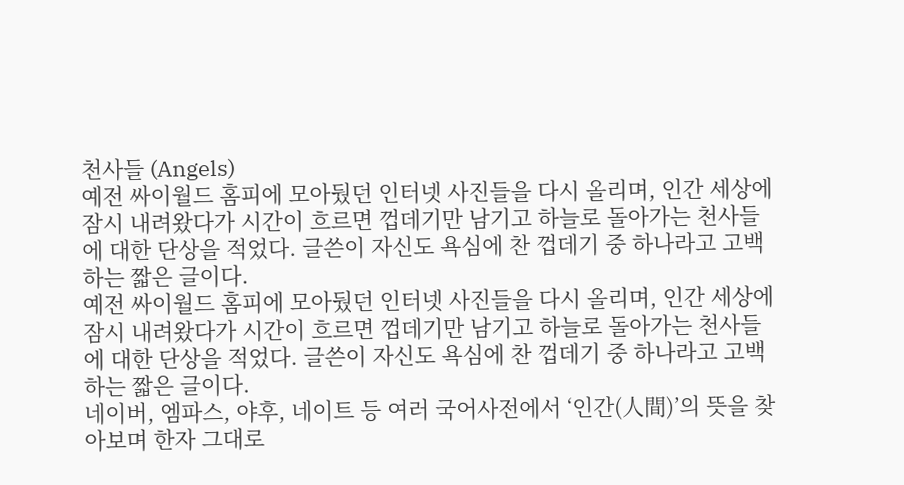천사들 (Angels)
예전 싸이월드 홈피에 모아뒀던 인터넷 사진들을 다시 올리며, 인간 세상에 잠시 내려왔다가 시간이 흐르면 껍데기만 남기고 하늘로 돌아가는 천사들에 대한 단상을 적었다. 글쓴이 자신도 욕심에 찬 껍데기 중 하나라고 고백하는 짧은 글이다.
예전 싸이월드 홈피에 모아뒀던 인터넷 사진들을 다시 올리며, 인간 세상에 잠시 내려왔다가 시간이 흐르면 껍데기만 남기고 하늘로 돌아가는 천사들에 대한 단상을 적었다. 글쓴이 자신도 욕심에 찬 껍데기 중 하나라고 고백하는 짧은 글이다.
네이버, 엠파스, 야후, 네이트 등 여러 국어사전에서 ‘인간(人間)’의 뜻을 찾아보며 한자 그대로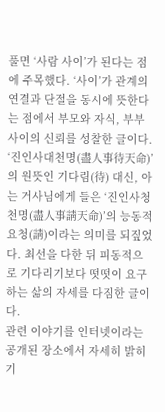풀면 ‘사람 사이’가 된다는 점에 주목했다. ‘사이’가 관계의 연결과 단절을 동시에 뜻한다는 점에서 부모와 자식, 부부 사이의 신뢰를 성찰한 글이다.
‘진인사대천명(盡人事待天命)’의 원뜻인 기다림(待) 대신, 아는 거사님에게 들은 ‘진인사청천명(盡人事請天命)’의 능동적 요청(請)이라는 의미를 되짚었다. 최선을 다한 뒤 피동적으로 기다리기보다 떳떳이 요구하는 삶의 자세를 다짐한 글이다.
관련 이야기를 인터넷이라는 공개된 장소에서 자세히 밝히기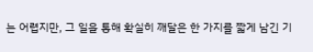는 어렵지만, 그 일을 통해 확실히 깨달은 한 가지를 짧게 남긴 기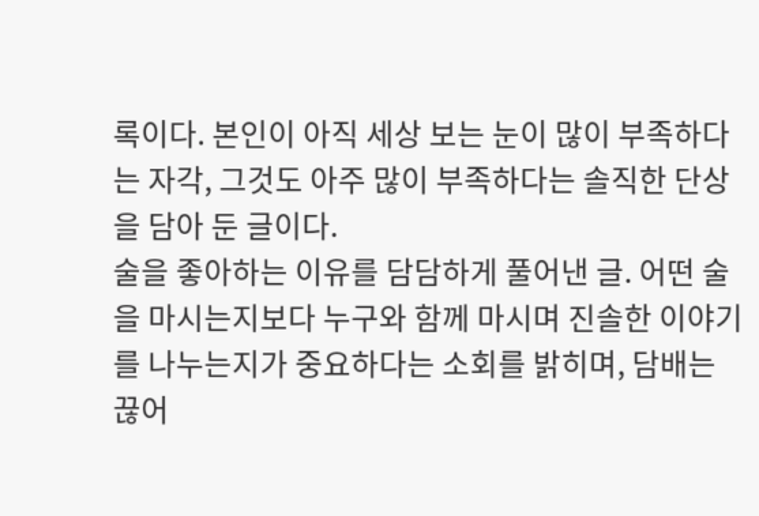록이다. 본인이 아직 세상 보는 눈이 많이 부족하다는 자각, 그것도 아주 많이 부족하다는 솔직한 단상을 담아 둔 글이다.
술을 좋아하는 이유를 담담하게 풀어낸 글. 어떤 술을 마시는지보다 누구와 함께 마시며 진솔한 이야기를 나누는지가 중요하다는 소회를 밝히며, 담배는 끊어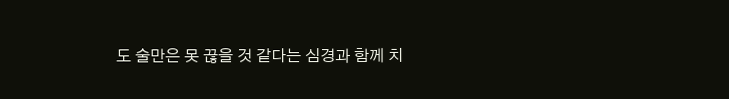도 술만은 못 끊을 것 같다는 심경과 함께 치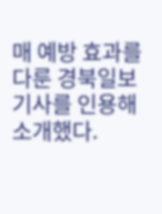매 예방 효과를 다룬 경북일보 기사를 인용해 소개했다.